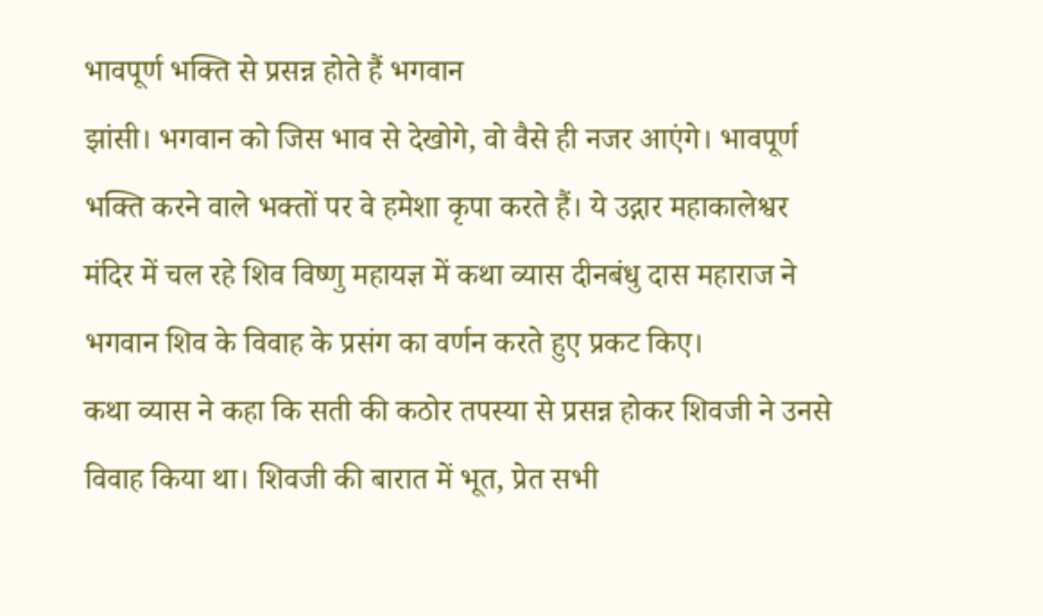भावपूर्ण भक्ति से प्रसन्न होते हैं भगवान
झांसी। भगवान को जिस भाव से देखोगे, वो वैसे ही नजर आएंगे। भावपूर्ण भक्ति करने वाले भक्तों पर वे हमेशा कृपा करते हैं। ये उद्गार महाकालेश्वर मंदिर में चल रहे शिव विष्णु महायज्ञ में कथा व्यास दीनबंधु दास महाराज ने भगवान शिव के विवाह के प्रसंग का वर्णन करते हुए प्रकट किए।
कथा व्यास ने कहा कि सती की कठोर तपस्या से प्रसन्न होकर शिवजी ने उनसे विवाह किया था। शिवजी की बारात में भूत, प्रेत सभी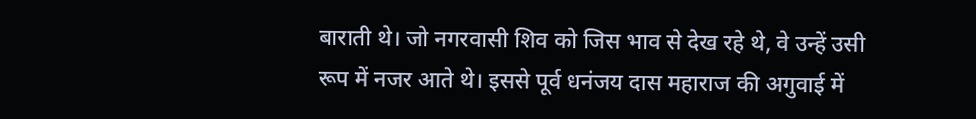बाराती थे। जो नगरवासी शिव को जिस भाव से देख रहे थे, वे उन्हें उसी रूप में नजर आते थे। इससे पूर्व धनंजय दास महाराज की अगुवाई में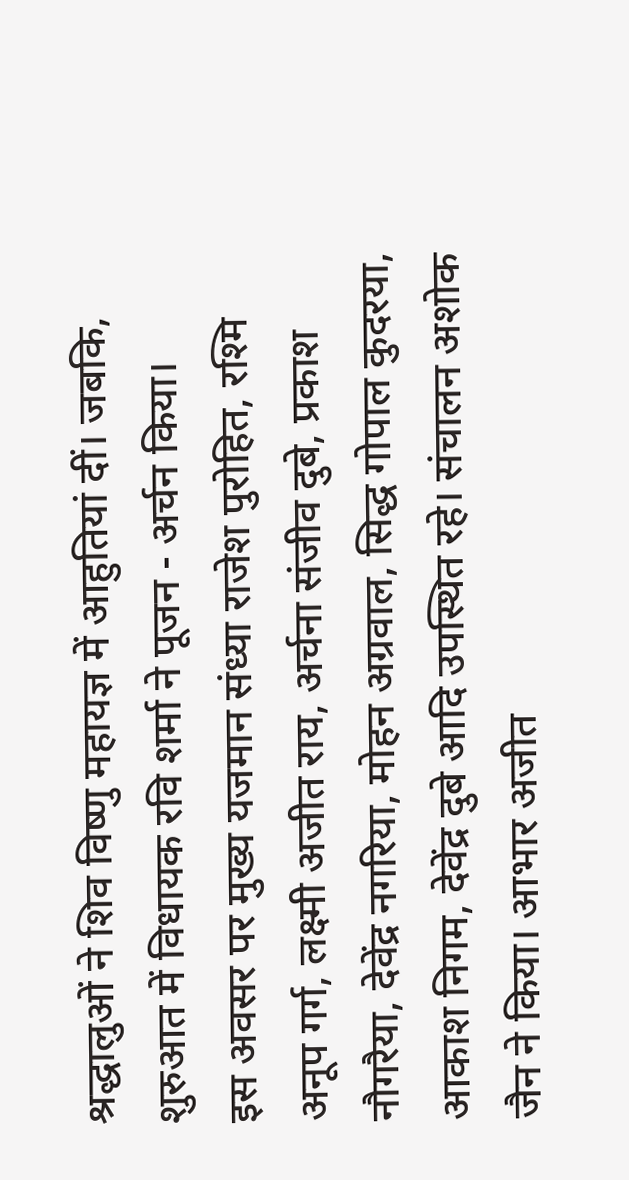श्रद्धालुओं ने शिव विष्णु महायज्ञ में आहुतियां दीं। जबकि, शुरुआत में विधायक रवि शर्मा ने पूजन - अर्चन किया।
इस अवसर पर मुख्य यजमान संध्या राजेश पुरोहित, रश्मि अनूप गर्ग, लक्ष्मी अजीत राय, अर्चना संजीव दुबे, प्रकाश नौगरैया, देवेंद्र नगरिया, मोहन अग्रवाल, सिद्ध गोपाल कुदरया, आकाश निगम, देवेंद्र दुबे आदि उपस्थित रहे। संचालन अशोक जैन ने किया। आभार अजीत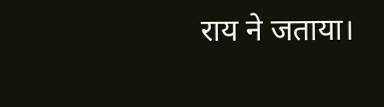राय ने जताया।